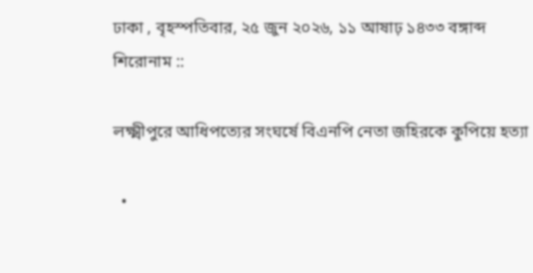ঢাকা , বৃহস্পতিবার, ২৫ জুন ২০২৬, ১১ আষাঢ় ১৪৩৩ বঙ্গাব্দ
শিরোনাম ::

লক্ষ্মীপুরে আধিপত্যের সংঘর্ষে বিএনপি নেতা জহিরকে কুপিয়ে হত্যা

  •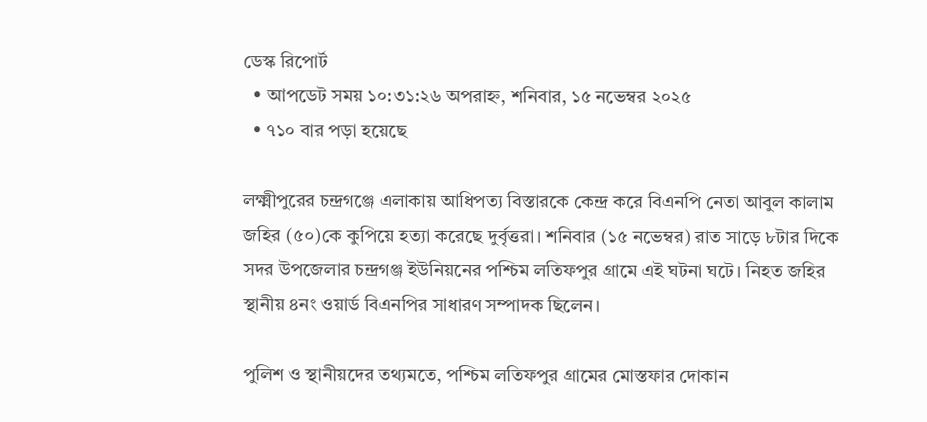ডেস্ক রিপোর্ট
  • আপডেট সময় ১০:৩১:২৬ অপরাহ্ন, শনিবার, ১৫ নভেম্বর ২০২৫
  • ৭১০ বার পড়া হয়েছে

লক্ষ্মীপুরের চন্দ্রগঞ্জে এলাকায় আধিপত্য বিস্তারকে কেন্দ্র করে বিএনপি নেতা আবুল কালাম জহির (৫০)কে কুপিয়ে হত্যা করেছে দুর্বৃত্তরা। শনিবার (১৫ নভেম্বর) রাত সাড়ে ৮টার দিকে সদর উপজেলার চন্দ্রগঞ্জ ইউনিয়নের পশ্চিম লতিফপুর গ্রামে এই ঘটনা ঘটে। নিহত জহির স্থানীয় ৪নং ওয়ার্ড বিএনপির সাধারণ সম্পাদক ছিলেন।

পুলিশ ও স্থানীয়দের তথ্যমতে, পশ্চিম লতিফপুর গ্রামের মোস্তফার দোকান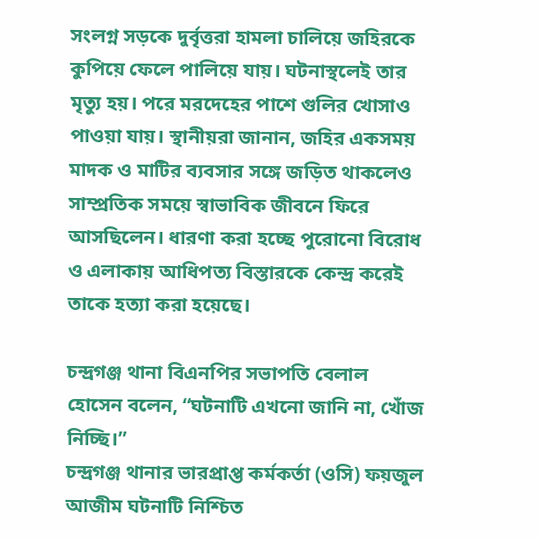সংলগ্ন সড়কে দুর্বৃত্তরা হামলা চালিয়ে জহিরকে কুপিয়ে ফেলে পালিয়ে যায়। ঘটনাস্থলেই তার মৃত্যু হয়। পরে মরদেহের পাশে গুলির খোসাও পাওয়া যায়। স্থানীয়রা জানান, জহির একসময় মাদক ও মাটির ব্যবসার সঙ্গে জড়িত থাকলেও সাম্প্রতিক সময়ে স্বাভাবিক জীবনে ফিরে আসছিলেন। ধারণা করা হচ্ছে পুরোনো বিরোধ ও এলাকায় আধিপত্য বিস্তারকে কেন্দ্র করেই তাকে হত্যা করা হয়েছে।

চন্দ্রগঞ্জ থানা বিএনপির সভাপতি বেলাল হোসেন বলেন, “ঘটনাটি এখনো জানি না, খোঁজ নিচ্ছি।”
চন্দ্রগঞ্জ থানার ভারপ্রাপ্ত কর্মকর্তা (ওসি) ফয়জুল আজীম ঘটনাটি নিশ্চিত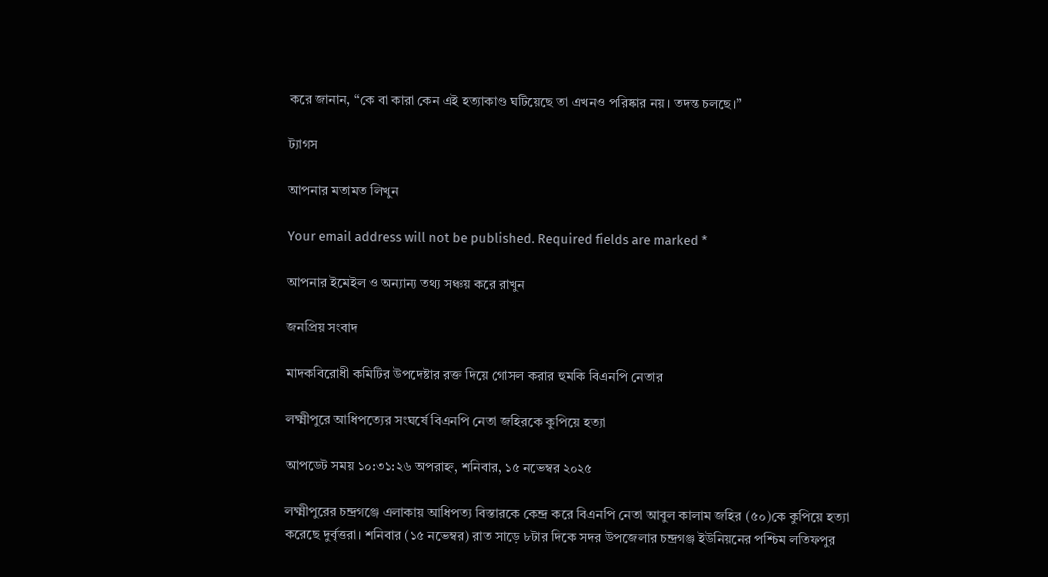করে জানান, “কে বা কারা কেন এই হত্যাকাণ্ড ঘটিয়েছে তা এখনও পরিষ্কার নয়। তদন্ত চলছে।”

ট্যাগস

আপনার মতামত লিখুন

Your email address will not be published. Required fields are marked *

আপনার ইমেইল ও অন্যান্য তথ্য সঞ্চয় করে রাখুন

জনপ্রিয় সংবাদ

মাদকবিরোধী কমিটির উপদেষ্টার রক্ত দিয়ে গোসল করার হুমকি বিএনপি নেতার

লক্ষ্মীপুরে আধিপত্যের সংঘর্ষে বিএনপি নেতা জহিরকে কুপিয়ে হত্যা

আপডেট সময় ১০:৩১:২৬ অপরাহ্ন, শনিবার, ১৫ নভেম্বর ২০২৫

লক্ষ্মীপুরের চন্দ্রগঞ্জে এলাকায় আধিপত্য বিস্তারকে কেন্দ্র করে বিএনপি নেতা আবুল কালাম জহির (৫০)কে কুপিয়ে হত্যা করেছে দুর্বৃত্তরা। শনিবার (১৫ নভেম্বর) রাত সাড়ে ৮টার দিকে সদর উপজেলার চন্দ্রগঞ্জ ইউনিয়নের পশ্চিম লতিফপুর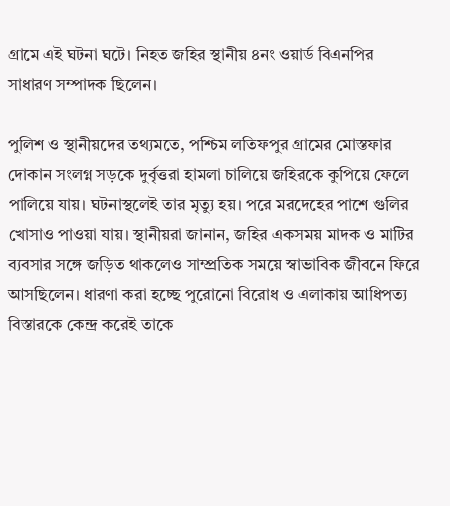গ্রামে এই ঘটনা ঘটে। নিহত জহির স্থানীয় ৪নং ওয়ার্ড বিএনপির সাধারণ সম্পাদক ছিলেন।

পুলিশ ও স্থানীয়দের তথ্যমতে, পশ্চিম লতিফপুর গ্রামের মোস্তফার দোকান সংলগ্ন সড়কে দুর্বৃত্তরা হামলা চালিয়ে জহিরকে কুপিয়ে ফেলে পালিয়ে যায়। ঘটনাস্থলেই তার মৃত্যু হয়। পরে মরদেহের পাশে গুলির খোসাও পাওয়া যায়। স্থানীয়রা জানান, জহির একসময় মাদক ও মাটির ব্যবসার সঙ্গে জড়িত থাকলেও সাম্প্রতিক সময়ে স্বাভাবিক জীবনে ফিরে আসছিলেন। ধারণা করা হচ্ছে পুরোনো বিরোধ ও এলাকায় আধিপত্য বিস্তারকে কেন্দ্র করেই তাকে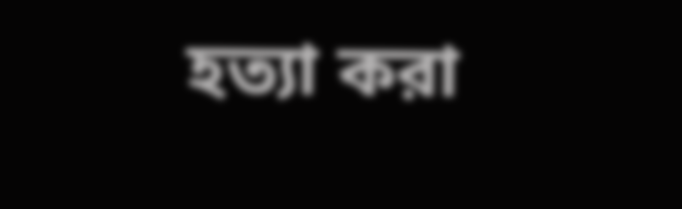হত্যা করা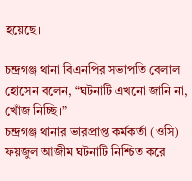হয়েছে।

চন্দ্রগঞ্জ থানা বিএনপির সভাপতি বেলাল হোসেন বলেন, “ঘটনাটি এখনো জানি না, খোঁজ নিচ্ছি।”
চন্দ্রগঞ্জ থানার ভারপ্রাপ্ত কর্মকর্তা (ওসি) ফয়জুল আজীম ঘটনাটি নিশ্চিত করে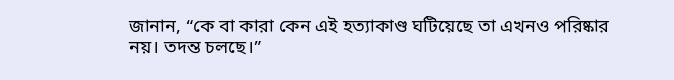জানান, “কে বা কারা কেন এই হত্যাকাণ্ড ঘটিয়েছে তা এখনও পরিষ্কার নয়। তদন্ত চলছে।”